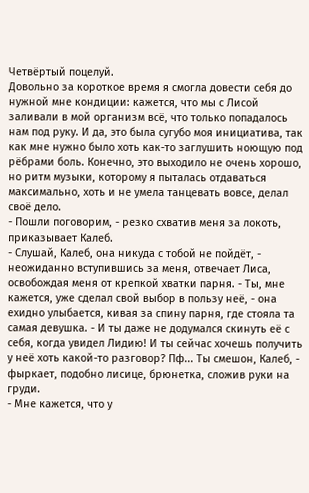Четвёртый поцелуй.
Довольно за короткое время я смогла довести себя до нужной мне кондиции: кажется, что мы с Лисой заливали в мой организм всё, что только попадалось нам под руку. И да, это была сугубо моя инициатива, так как мне нужно было хоть как-то заглушить ноющую под рёбрами боль. Конечно, это выходило не очень хорошо, но ритм музыки, которому я пыталась отдаваться максимально, хоть и не умела танцевать вовсе, делал своё дело.
- Пошли поговорим, - резко схватив меня за локоть, приказывает Калеб.
- Слушай, Калеб, она никуда с тобой не пойдёт, - неожиданно вступившись за меня, отвечает Лиса, освобождая меня от крепкой хватки парня. - Ты, мне кажется, уже сделал свой выбор в пользу неё, - она ехидно улыбается, кивая за спину парня, где стояла та самая девушка. - И ты даже не додумался скинуть её с себя, когда увидел Лидию! И ты сейчас хочешь получить у неё хоть какой-то разговор? Пф... Ты смешон, Калеб, - фыркает, подобно лисице, брюнетка, сложив руки на груди.
- Мне кажется, что у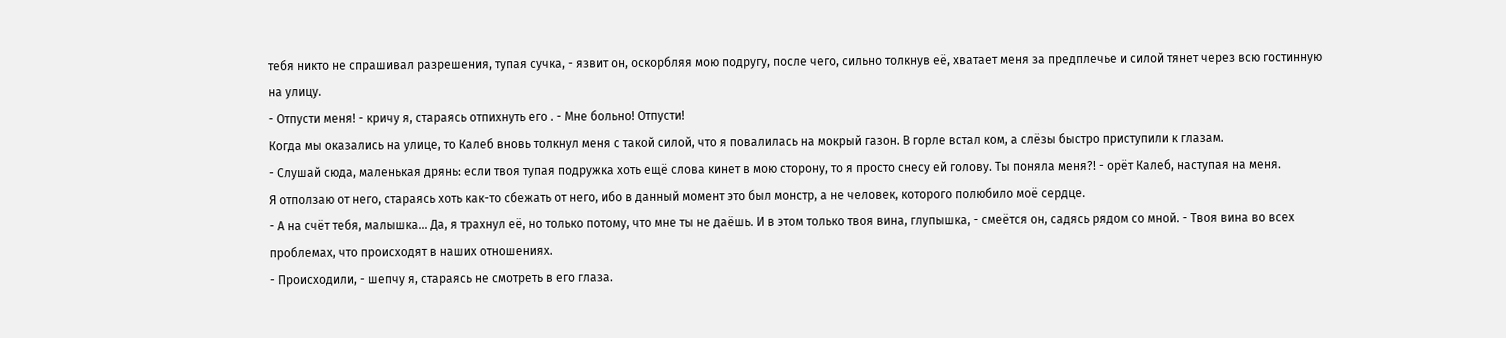тебя никто не спрашивал разрешения, тупая сучка, - язвит он, оскорбляя мою подругу, после чего, сильно толкнув её, хватает меня за предплечье и силой тянет через всю гостинную на улицу.
- Отпусти меня! - кричу я, стараясь отпихнуть его . - Мне больно! Отпусти!
Когда мы оказались на улице, то Калеб вновь толкнул меня с такой силой, что я повалилась на мокрый газон. В горле встал ком, а слёзы быстро приступили к глазам.
- Слушай сюда, маленькая дрянь: если твоя тупая подружка хоть ещё слова кинет в мою сторону, то я просто снесу ей голову. Ты поняла меня?! - орёт Калеб, наступая на меня.
Я отползаю от него, стараясь хоть как-то сбежать от него, ибо в данный момент это был монстр, а не человек, которого полюбило моё сердце.
- А на счёт тебя, малышка... Да, я трахнул её, но только потому, что мне ты не даёшь. И в этом только твоя вина, глупышка, - смеётся он, садясь рядом со мной. - Твоя вина во всех проблемах, что происходят в наших отношениях.
- Происходили, - шепчу я, стараясь не смотреть в его глаза.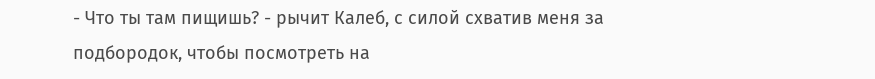- Что ты там пищишь? - рычит Калеб, с силой схватив меня за подбородок, чтобы посмотреть на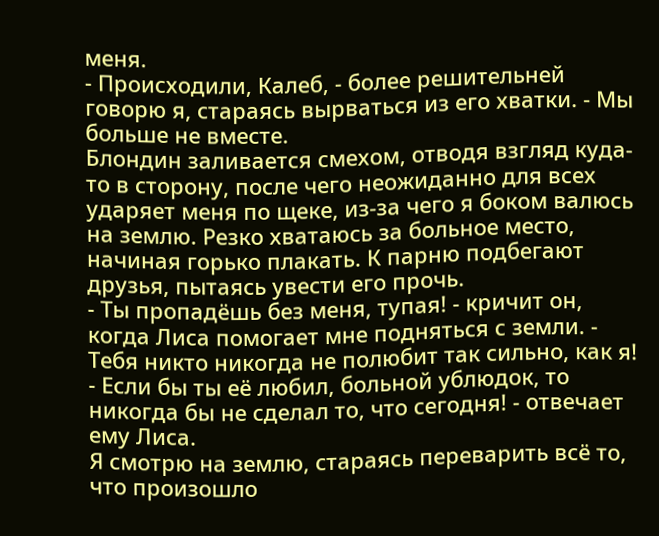меня.
- Происходили, Калеб, - более решительней говорю я, стараясь вырваться из его хватки. - Мы больше не вместе.
Блондин заливается смехом, отводя взгляд куда-то в сторону, после чего неожиданно для всех ударяет меня по щеке, из-за чего я боком валюсь на землю. Резко хватаюсь за больное место, начиная горько плакать. К парню подбегают друзья, пытаясь увести его прочь.
- Ты пропадёшь без меня, тупая! - кричит он, когда Лиса помогает мне подняться с земли. - Тебя никто никогда не полюбит так сильно, как я!
- Если бы ты её любил, больной ублюдок, то никогда бы не сделал то, что сегодня! - отвечает ему Лиса.
Я смотрю на землю, стараясь переварить всё то, что произошло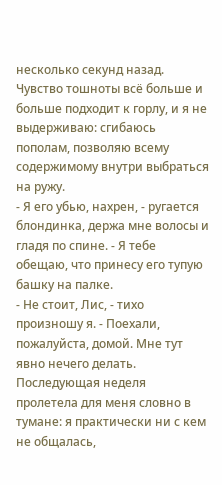несколько секунд назад. Чувство тошноты всё больше и больше подходит к горлу, и я не выдерживаю: сгибаюсь пополам, позволяю всему содержимому внутри выбраться на ружу.
- Я его убью, нахрен, - ругается блондинка, держа мне волосы и гладя по спине. - Я тебе обещаю, что принесу его тупую башку на палке.
- Не стоит, Лис, - тихо произношу я. - Поехали, пожалуйста, домой. Мне тут явно нечего делать.
Последующая неделя пролетела для меня словно в тумане: я практически ни с кем не общалась,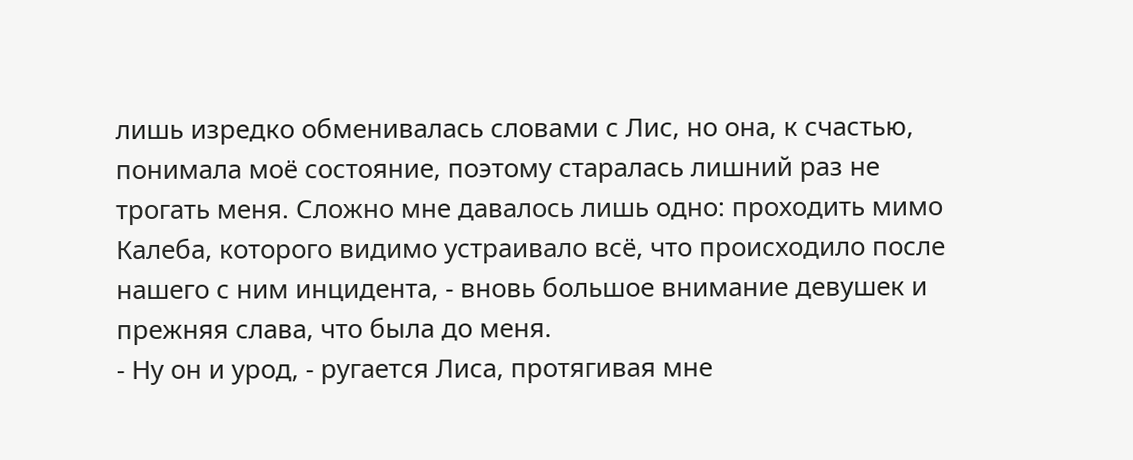лишь изредко обменивалась словами с Лис, но она, к счастью, понимала моё состояние, поэтому старалась лишний раз не трогать меня. Сложно мне давалось лишь одно: проходить мимо Калеба, которого видимо устраивало всё, что происходило после нашего с ним инцидента, - вновь большое внимание девушек и прежняя слава, что была до меня.
- Ну он и урод, - ругается Лиса, протягивая мне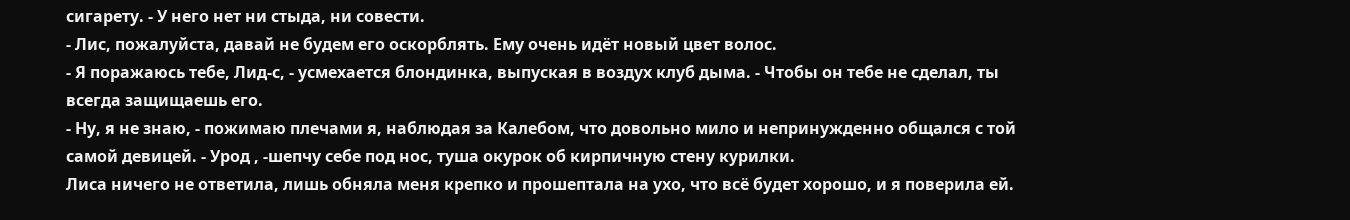сигарету. - У него нет ни стыда, ни совести.
- Лис, пожалуйста, давай не будем его оскорблять. Ему очень идёт новый цвет волос.
- Я поражаюсь тебе, Лид-с, - усмехается блондинка, выпуская в воздух клуб дыма. - Чтобы он тебе не сделал, ты всегда защищаешь его.
- Ну, я не знаю, - пожимаю плечами я, наблюдая за Калебом, что довольно мило и непринужденно общался с той самой девицей. - Урод , -шепчу себе под нос, туша окурок об кирпичную стену курилки.
Лиса ничего не ответила, лишь обняла меня крепко и прошептала на ухо, что всё будет хорошо, и я поверила ей.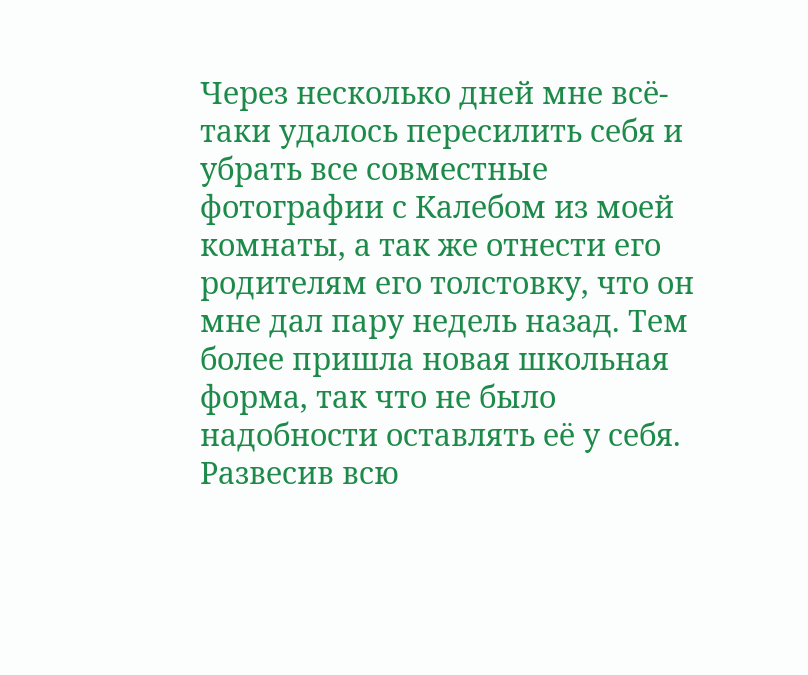Через несколько дней мне всё-таки удалось пересилить себя и убрать все совместные фотографии с Калебом из моей комнаты, а так же отнести его родителям его толстовку, что он мне дал пару недель назад. Тем более пришла новая школьная форма, так что не было надобности оставлять её у себя.
Развесив всю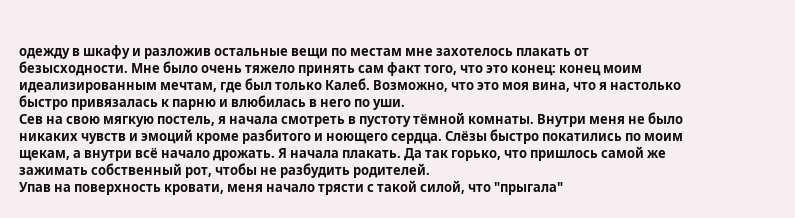одежду в шкафу и разложив остальные вещи по местам мне захотелось плакать от безысходности. Мне было очень тяжело принять сам факт того, что это конец: конец моим идеализированным мечтам, где был только Калеб. Возможно, что это моя вина, что я настолько быстро привязалась к парню и влюбилась в него по уши.
Сев на свою мягкую постель, я начала смотреть в пустоту тёмной комнаты. Внутри меня не было никаких чувств и эмоций кроме разбитого и ноющего сердца. Слёзы быстро покатились по моим щекам, а внутри всё начало дрожать. Я начала плакать. Да так горько, что пришлось самой же зажимать собственный рот, чтобы не разбудить родителей.
Упав на поверхность кровати, меня начало трясти с такой силой, что "прыгала"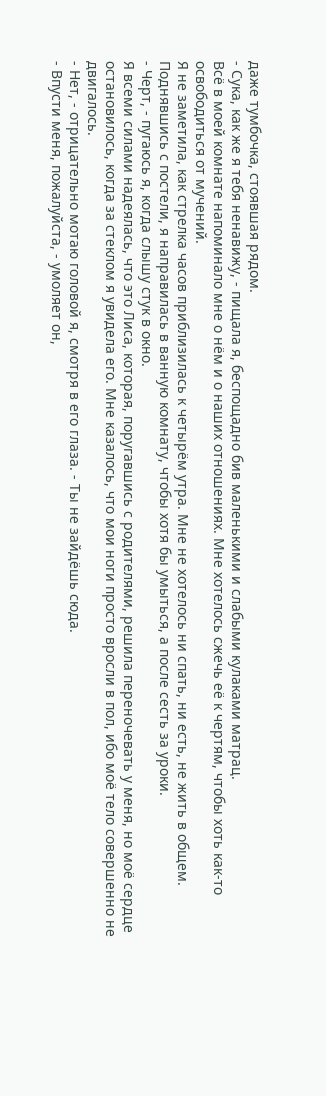даже тумбочка, стоявшая рядом.
- Сука, как же я тебя ненавижу, - пищала я, беспощадно бив маленькими и слабыми кулаками матрац.
Всё в моей комнате напоминало мне о нём и о наших отношениях. Мне хотелось сжечь её к чертям, чтобы хоть как-то освободиться от мучений.
Я не заметила, как стрелка часов приблизилась к четырём утра. Мне не хотелось ни спать, ни есть, не жить в общем. Поднявшись с постели, я направилась в ванную комнату, чтобы хотя бы умыться, а после сесть за уроки.
- Черт, - пугаюсь я, когда слышу стук в окно.
Я всеми силами надеялась, что это Лиса, которая, поругавшись с родителями, решила переночевать у меня, но моё сердце остановилось, когда за стеклом я увидела его. Мне казалось, что мои ноги просто вросли в пол, ибо моё тело совершенно не двигалось.
- Нет, - отрицательно мотаю головой я, смотря в его глаза. - Ты не зайдёшь сюда.
- Впусти меня, пожалуйста, - умоляет он,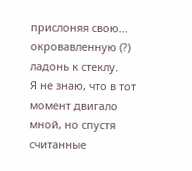прислоняя свою... окровавленную (?) ладонь к стеклу.
Я не знаю, что в тот момент двигало мной, но спустя считанные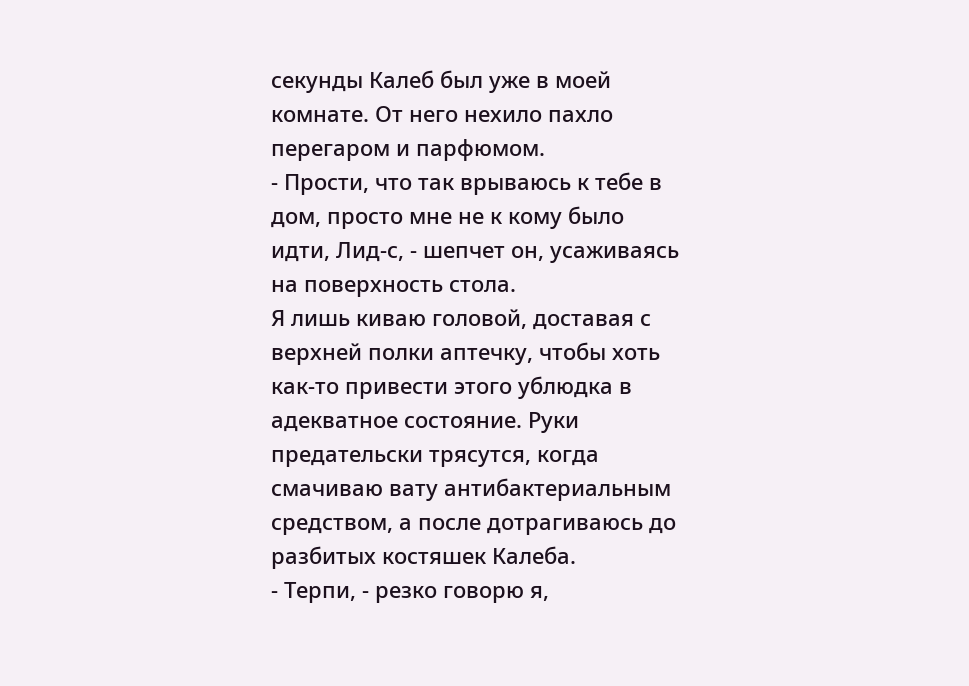секунды Калеб был уже в моей комнате. От него нехило пахло перегаром и парфюмом.
- Прости, что так врываюсь к тебе в дом, просто мне не к кому было идти, Лид-с, - шепчет он, усаживаясь на поверхность стола.
Я лишь киваю головой, доставая с верхней полки аптечку, чтобы хоть как-то привести этого ублюдка в адекватное состояние. Руки предательски трясутся, когда смачиваю вату антибактериальным средством, а после дотрагиваюсь до разбитых костяшек Калеба.
- Терпи, - резко говорю я,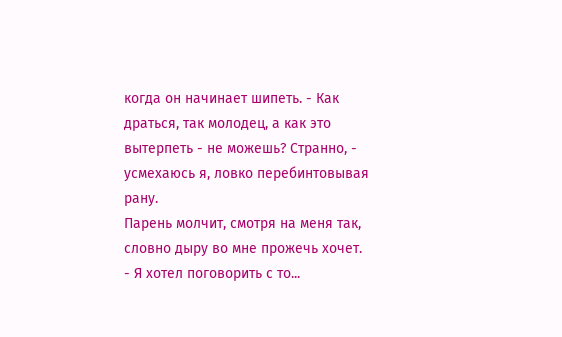когда он начинает шипеть. - Как драться, так молодец, а как это вытерпеть - не можешь? Странно, - усмехаюсь я, ловко перебинтовывая рану.
Парень молчит, смотря на меня так, словно дыру во мне прожечь хочет.
- Я хотел поговорить с то...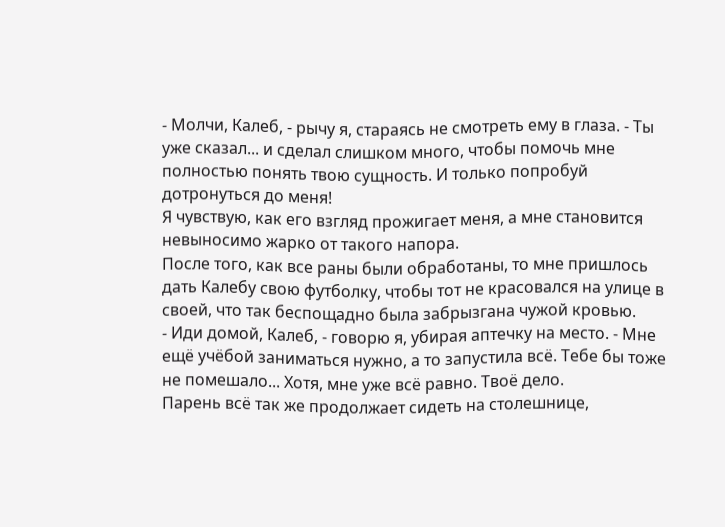- Молчи, Калеб, - рычу я, стараясь не смотреть ему в глаза. - Ты уже сказал... и сделал слишком много, чтобы помочь мне полностью понять твою сущность. И только попробуй дотронуться до меня!
Я чувствую, как его взгляд прожигает меня, а мне становится невыносимо жарко от такого напора.
После того, как все раны были обработаны, то мне пришлось дать Калебу свою футболку, чтобы тот не красовался на улице в своей, что так беспощадно была забрызгана чужой кровью.
- Иди домой, Калеб, - говорю я, убирая аптечку на место. - Мне ещё учёбой заниматься нужно, а то запустила всё. Тебе бы тоже не помешало... Хотя, мне уже всё равно. Твоё дело.
Парень всё так же продолжает сидеть на столешнице,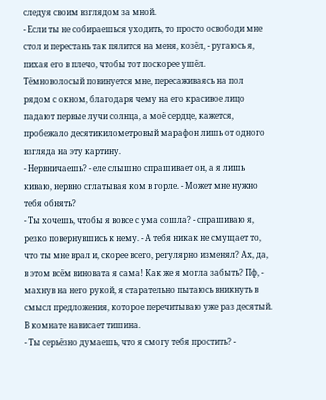следуя своим взглядом за мной.
- Если ты не собираешься уходить, то просто освободи мне стол и перестань так пялится на меня, козёл, - ругаюсь я, пихая его в плечо, чтобы тот поскорее ушёл.
Тёмноволосый повинуется мне, пересаживаясь на пол рядом с окном, благодаря чему на его красивое лицо падают первые лучи солнца, а моё сердце, кажется, пробежало десятикилометровый марафон лишь от одного взгляда на эту картину.
- Нервничаешь? - еле слышно спрашивает он, а я лишь киваю, нервно сглатывая ком в горле. - Может мне нужно тебя обнять?
- Ты хочешь, чтобы я вовсе с ума сошла? - спрашиваю я, резко повернувшись к нему. - А тебя никак не смущает то, что ты мне врал и, скорее всего, регулярно изменял? Ах, да, в этом всём виновата я сама! Как же я могла забыть? Пф, - махнув на него рукой, я старательно пытаюсь вникнуть в смысл предложения, которое перечитываю уже раз десятый.
В комнате нависает тишина.
- Ты серьёзно думаешь, что я смогу тебя простить? -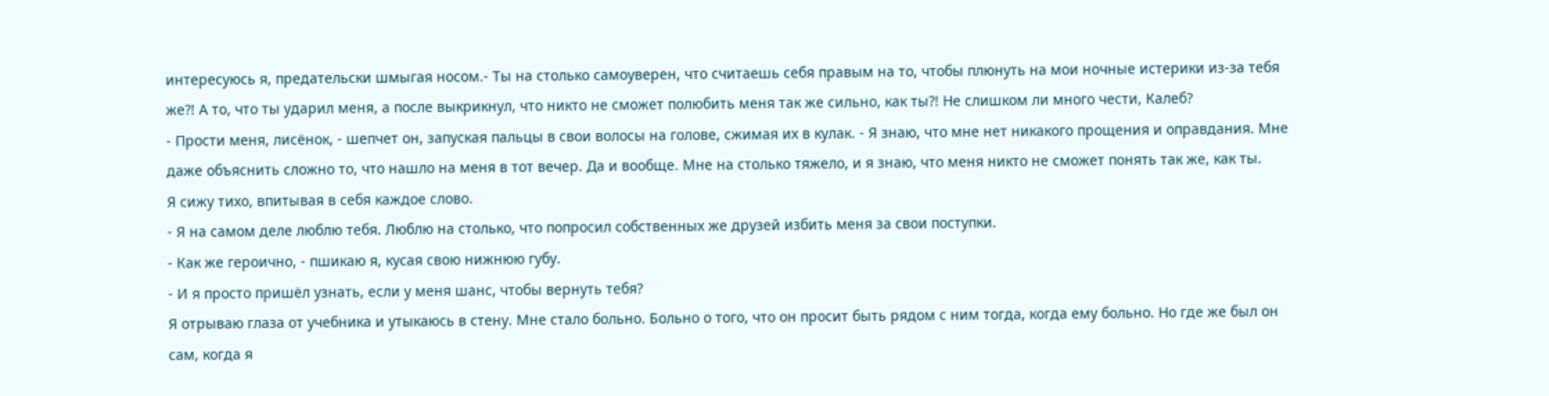интересуюсь я, предательски шмыгая носом.- Ты на столько самоуверен, что считаешь себя правым на то, чтобы плюнуть на мои ночные истерики из-за тебя же?! А то, что ты ударил меня, а после выкрикнул, что никто не сможет полюбить меня так же сильно, как ты?! Не слишком ли много чести, Калеб?
- Прости меня, лисёнок, - шепчет он, запуская пальцы в свои волосы на голове, сжимая их в кулак. - Я знаю, что мне нет никакого прощения и оправдания. Мне даже объяснить сложно то, что нашло на меня в тот вечер. Да и вообще. Мне на столько тяжело, и я знаю, что меня никто не сможет понять так же, как ты.
Я сижу тихо, впитывая в себя каждое слово.
- Я на самом деле люблю тебя. Люблю на столько, что попросил собственных же друзей избить меня за свои поступки.
- Как же героично, - пшикаю я, кусая свою нижнюю губу.
- И я просто пришёл узнать, если у меня шанс, чтобы вернуть тебя?
Я отрываю глаза от учебника и утыкаюсь в стену. Мне стало больно. Больно о того, что он просит быть рядом с ним тогда, когда ему больно. Но где же был он сам, когда я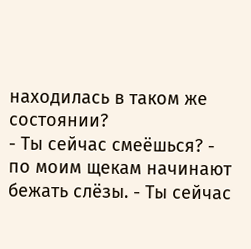находилась в таком же состоянии?
- Ты сейчас смеёшься? - по моим щекам начинают бежать слёзы. - Ты сейчас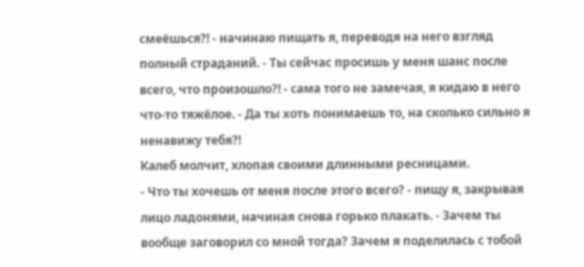смеёшься?! - начинаю пищать я, переводя на него взгляд полный страданий. - Ты сейчас просишь у меня шанс после всего, что произошло?! - сама того не замечая, я кидаю в него что-то тяжёлое. - Да ты хоть понимаешь то, на сколько сильно я ненавижу тебя?!
Калеб молчит, хлопая своими длинными ресницами.
- Что ты хочешь от меня после этого всего? - пищу я, закрывая лицо ладонями, начиная снова горько плакать. - Зачем ты вообще заговорил со мной тогда? Зачем я поделилась с тобой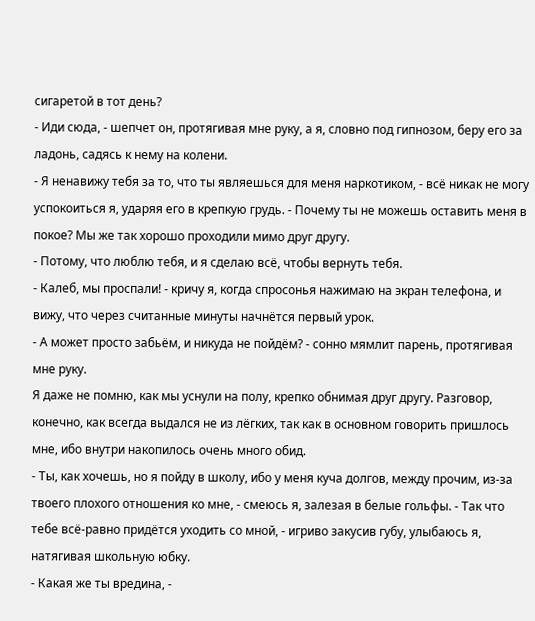сигаретой в тот день?
- Иди сюда, - шепчет он, протягивая мне руку, а я, словно под гипнозом, беру его за ладонь, садясь к нему на колени.
- Я ненавижу тебя за то, что ты являешься для меня наркотиком, - всё никак не могу успокоиться я, ударяя его в крепкую грудь. - Почему ты не можешь оставить меня в покое? Мы же так хорошо проходили мимо друг другу.
- Потому, что люблю тебя, и я сделаю всё, чтобы вернуть тебя.
- Калеб, мы проспали! - кричу я, когда спросонья нажимаю на экран телефона, и вижу, что через считанные минуты начнётся первый урок.
- А может просто забьём, и никуда не пойдём? - сонно мямлит парень, протягивая мне руку.
Я даже не помню, как мы уснули на полу, крепко обнимая друг другу. Разговор, конечно, как всегда выдался не из лёгких, так как в основном говорить пришлось мне, ибо внутри накопилось очень много обид.
- Ты, как хочешь, но я пойду в школу, ибо у меня куча долгов, между прочим, из-за твоего плохого отношения ко мне, - смеюсь я, залезая в белые гольфы. - Так что тебе всё-равно придётся уходить со мной, - игриво закусив губу, улыбаюсь я, натягивая школьную юбку.
- Какая же ты вредина, -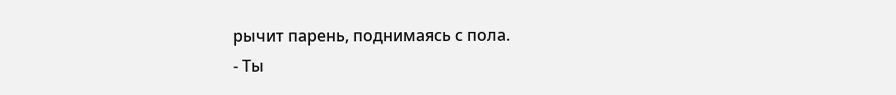рычит парень, поднимаясь с пола.
- Ты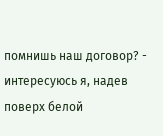помнишь наш договор? - интересуюсь я, надев поверх белой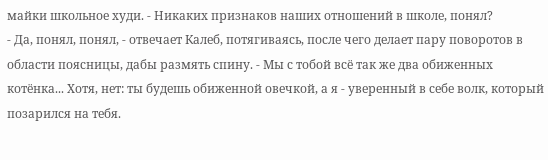майки школьное худи. - Никаких признаков наших отношений в школе, понял?
- Да, понял, понял, - отвечает Калеб, потягиваясь, после чего делает пару поворотов в области поясницы, дабы размять спину. - Мы с тобой всё так же два обиженных котёнка... Хотя, нет: ты будешь обиженной овечкой, а я - уверенный в себе волк, который позарился на тебя.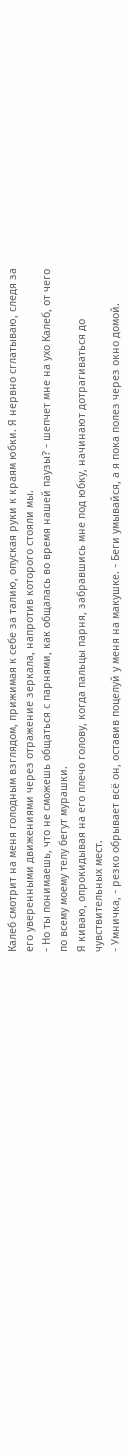Калеб смотрит на меня голодным взглядом, прижимая к себе за талию, опуская руки к краям юбки. Я нервно сглатываю, следя за его уверенными движениями через отражение зеркала, напротив которого стояли мы.
- Но ты понимаешь, что не сможешь общаться с парнями, как общалась во время нашей паузы? - шепчет мне на ухо Калеб, от чего по всему моему телу бегут мурашки.
Я киваю, опрокидывая на его плечо голову, когда пальцы парня, забравшись мне под юбку, начинают дотрагиваться до чувствительных мест.
- Умничка, - резко обрывает всё он, оставив поцелуй у меня на макушке. - Беги умывайся, а я пока полез через окно домой.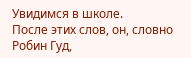Увидимся в школе.
После этих слов, он, словно Робин Гуд,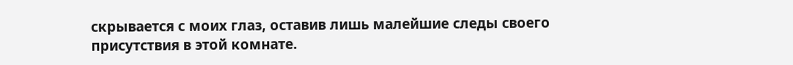скрывается с моих глаз, оставив лишь малейшие следы своего присутствия в этой комнате.